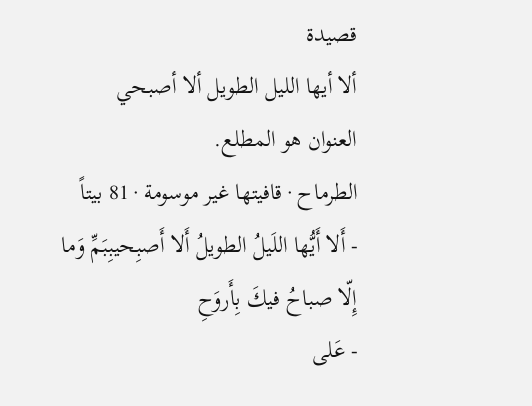قصيدة
ألا أيها الليل الطويل ألا أصبحي
العنوان هو المطلع.
الطرماح · قافيتها غير موسومة · 81 بيتاً
- أَلا أَيُّها اللَيلُ الطويلُ أَلا أَصبِحيبِبَمِّ وَما إِلّا صباحُ فيكَ بِأَروَحِ
- عَلى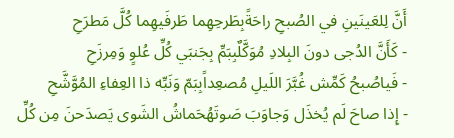أَنَّ لِلعَينَينِ في الصُبحِ راحَةًبِطَرحِهِما طَرفَيهِما كُلَّ مَطرَحِ
- كَأَنَّ الدُجى دونَ البِلادِ مُوَكَّلٌبِبَمِّ بِجَنبَي كُلِّ عُلوٍ وَمِرزَحِ
- فَياصُبحُ كَمِّش غُبَّرَ اللَيلِ مُصعِداًبِبَمّ وَنَبِّه ذا العِفاءِ المُوَّشَّحِ
- إِذا صاحَ لَم يُخذَل وَجاوَبَ صَوتَهُحَماشُ الشَوى يَصدَحنَ مِن كُلِّ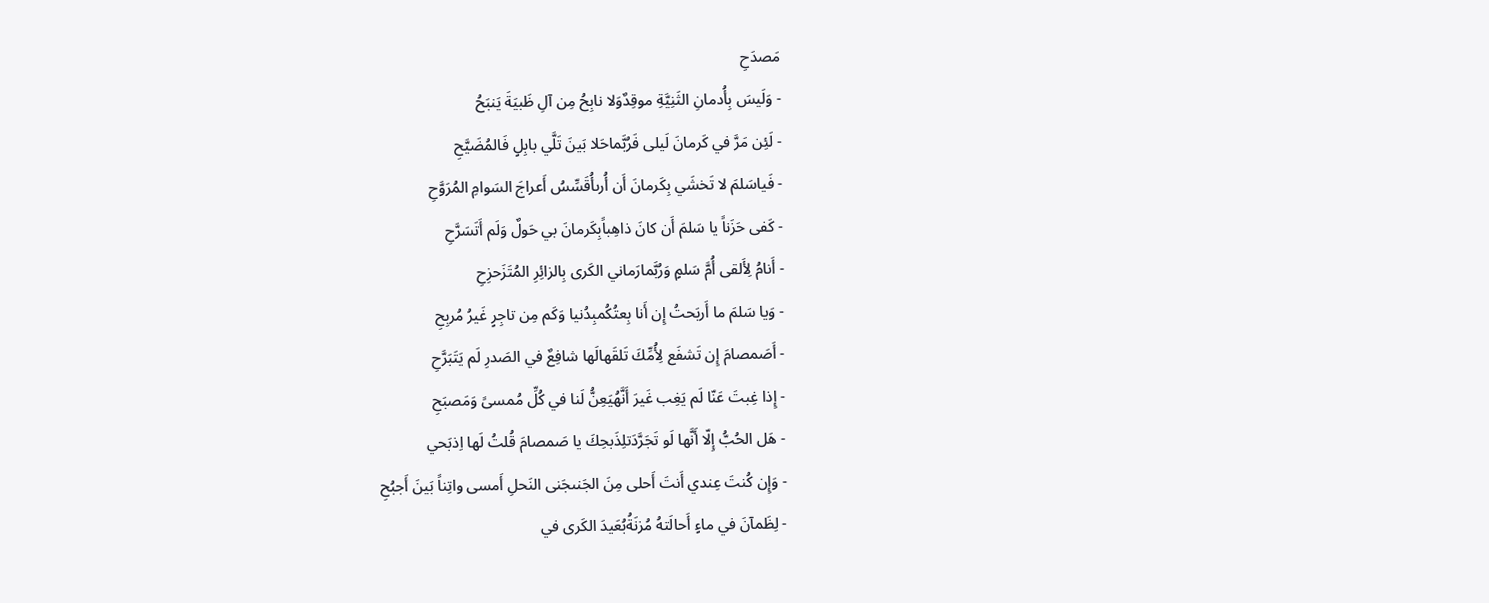مَصدَحِ
- وَلَيسَ بِأُدمانِ الثَنِيَّةِ موقِدٌوَلا نابِحُ مِن آلِ ظَبيَةَ يَنبَحُ
- لَئِن مَرَّ في كَرمانَ لَيلى فَرُبَّماحَلا بَينَ تَلَّي بابِلٍ فَالمُضَيَّحِ
- فَياسَلمَ لا تَخشَي بِكَرمانَ أَن أُرىأُقَسِّسُ أَعراجَ السَوامِ المُرَوَّحِ
- كَفى حَزَناً يا سَلمَ أَن كانَ ذاهِباًبِكَرمانَ بي حَولٌ وَلَم أَتَسَرَّحِ
- أَنامُ لِأَلقى أُمَّ سَلمٍ وَرُبَّمارَماني الكَرى بِالزائِرِ المُتَزَحزِحِ
- وَيا سَلمَ ما أَربَحتُ إِن أَنا بِعتُكُمبِدُنيا وَكَم مِن تاجِرٍ غَيرُ مُربِحِ
- أَصَمصامَ إِن تَشفَع لِأُمِّكَ تَلقَهالَها شافِعٌ في الصَدرِ لَم يَتَبَرَّحِ
- إِذا غِبتَ عَنّا لَم يَغِب غَيرَ أَنَّهُيَعِنُّ لَنا في كُلِّ مُمسىً وَمَصبَحِ
- هَل الحُبُّ إِلّا أَنَّها لَو تَجَرَّدَتلِذَبحِكَ يا صَمصامَ قُلتُ لَها اِذبَحي
- وَإِن كُنتَ عِندي أَنتَ أَحلى مِنَ الجَنىجَنى النَحلِ أَمسى واتِناً بَينَ أَجبُحِ
- لِظَمآنَ في ماءٍ أَحالَتهُ مُزنَةُبُعَيدَ الكَرى في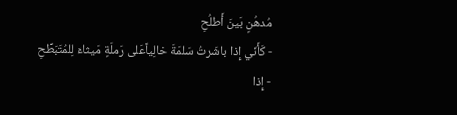مُدهُنٍ بَينَ أَطلُحِ
- كَأَنّي إِذا باشَرتُ سَلمَةَ خالِياًعَلى رَملَةٍ مَيثاءَ لِلمُتَبَطِّحِ
- إِذا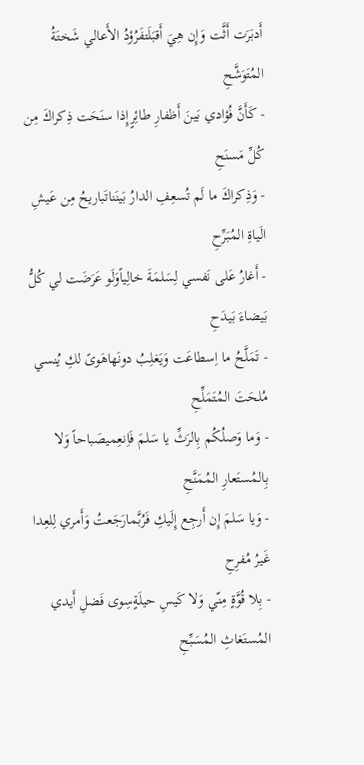أَدبَرَت أَثَّت وَإِن هِيَ أَقبَلَتفَرُؤدُ الأَعالي شَختَةُ المُتَوَشَّحِ
- كَأَنَّ فُؤادي بَينَ أَظفارِ طائِرٍإِذا سنَحَت ذِكراكَ مِن كُلِّ مَسنَحِ
- وَذِكراكَ ما لَم تُسعِفِ الدارُ بَينَناتَباريحُ مِن عَيشِ الَياةِ المُبَرِّحِ
- أَغارُ عَلى نَفسي لِسَلمَةَ خالِياًوَلَو عَرَضَت لي كُلُّ بَيضاءَ بَيدَحِ
- تَمَلَّحُ ما اِسطاعَت وَيَغلِبُ دونَهاهَوىً لكِ يُنسي مُلحَتَ المُتَمَلِّحِ
- وَما وَصلُكُم بِالرَثِّ يا سَلمَ فَاِنعِميصَباحاً وَلا بِالمُستَعارِ المُمَنَّحِ
- وَيا سَلمَ إِن أَرجِع إِلَيكِ فَرُبَّمارَجَعتُ وَأَمري لِلعِدا غَيرُ مُفرِحِ
- بِلا قُوَّةٍ مِنّي وَلا كَيسِ حيلَةٍسِوى فَضلِ أَيدي المُستَغاثِ المُسَبِّحِ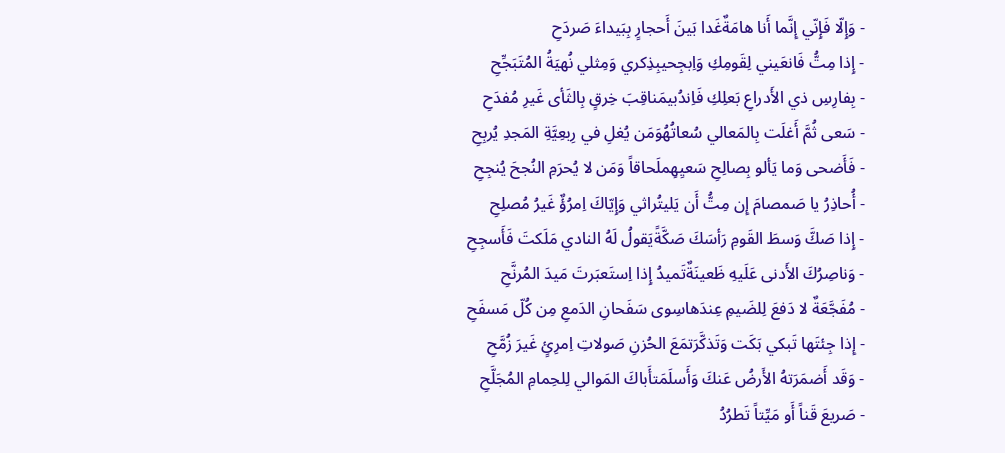- وَإِلّا فَإِنّي إِنَّما أَنا هامَةٌغَدا بَينَ أَحجارٍ بِبَيداءَ صَردَحِ
- إِذا مِتُّ فَانعَيني لِقَومِكِ وَاِبجِحيبِذِكري وَمِثلي نُهيَةُ المُتَبَجِّحِ
- بِفارِسِ ذي الأَدراعِ بَعلِكِ فَاِندُبيمَناقِبَ خِرقٍ بِالثَأى غَيرِ مُفدَحِ
- سَعى ثُمَّ أَغلَت بِالمَعالي سُعاتُهُوَمَن يُغلِ في رِبعِيَّةِ المَجدِ يُربِحِ
- فَأَضحى وَما يَألو بِصالِحِ سَعيِهِملَحاقاً وَمَن لا يُحرَمِ النُجحَ يُنجِحِ
- أُحاذِرُ يا صَمصامَ إِن مِتُّ أَن يَليتُراثي وَإِيّاكَ اِمرُؤٌ غَيرُ مُصلِحِ
- إِذا صَكَّ وَسطَ القَومِ رَأسَكَ صَكَّةًيَقولُ لَهُ النادي مَلَكتَ فَأَسجِحِ
- وَناصِرُكَ الأَدنى عَلَيهِ ظَعينَةٌتَميدُ إِذا اِستَعبَرتَ مَيدَ المُرنَّحِ
- مُفَجَّعَةٌ لا دَفعَ لِلضَيمِ عِندَهاسِوى سَفَحانِ الدَمعِ مِن كُلّ مَسفَحِ
- إِذا جِئتَها تَبكي بَكَت وَتَذكَّرَتمَعَ الحُزنِ صَولاتِ اِمرِئٍ غَيرَ زُمَّحِ
- وَقَد أَضمَرَتهُ الأَرضُ عَنكَ وَأَسلَمَتأَباكَ المَوالي لِلحِمامِ المُجَلَّحِ
- صَريعَ قَناً أَو مَيِّتاً تَطرُدُ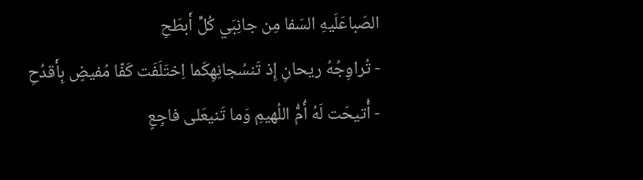الصَباعَلَيهِ السَفا مِن جانِبَي كُلِّ أَبطَحِ
- تُراوِجُهُ ريحانِ إِذ تَنسُجانِهِكَما اِختَلَفَت كَفّا مُفيضٍ بِأَقدُحِ
- أُتيحَت لَهُ أُمُّ اللُهيمِ وَما تَنيعَلى فاجِعٍ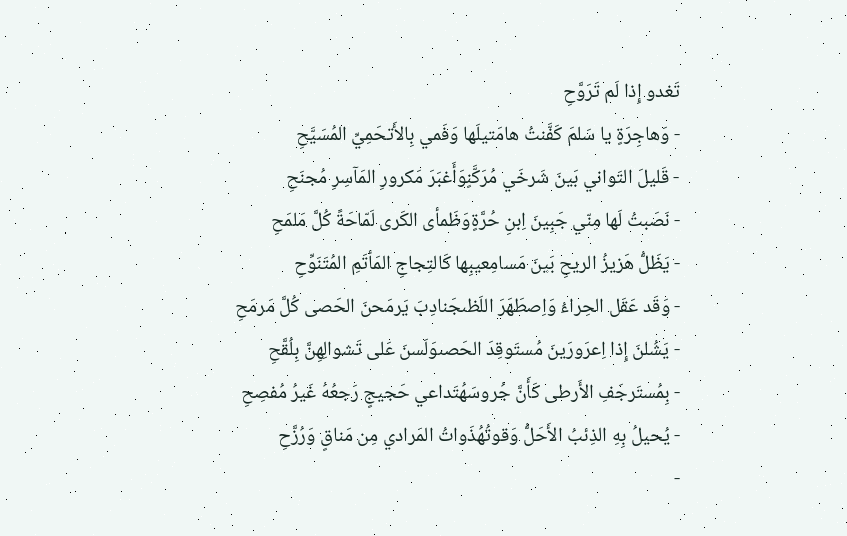تَغدو إِذا لَم تَرَوَّحِ
- وَهاجِرَةٍ يا سَلمَ كَفَّنتُ هامَتيلَها وَفَمي بِالأَتحَمِيِّ المُسَيَّحِ
- قَليلَ التَواني بَينَ شَرخَي مُرَكَّنٍوَأَغبَرَ مَكرورِ المَآسِرِ مُجنَحِ
- نَصَبتُ لَها مِنّي جَبِينَ اِبنِ حُرَّةٍوَظَمأى الكَرى لَمّاحَةً كُلَّ مَلمَحِ
- يَظَلُّ هَزيزُ الريحِ بَينَ مَسامِعيبِها كَالتِجاجِ المَأتَمِ المُتَنَوِّحِ
- وَقَد عَقَل الحِراءُ وَاِصطَهَرَ اللَظىجَنادِبَ يَرمَحنَ الحَصى كُلَّ مَرمَحِ
- يَشُلنَ إِذا اِعرَورَينَ مُستَوقِدَ الحَصىوَلَسنَ عَلى تَشوالِهِنَّ بِلُقَّحِ
- بِمُستَرجَفِ الأَرطى كَأَنَّ جُروسَهُتَداعي حَجيجٍ رَجعُهُ غَيرُ مُفصِحِ
- يُحيلُ بِهِ الذِئبُ الأَحَلُّ وَقوتُهُذَواتُ المَرادي مِن مَناقٍ وَرُزَّحِ
-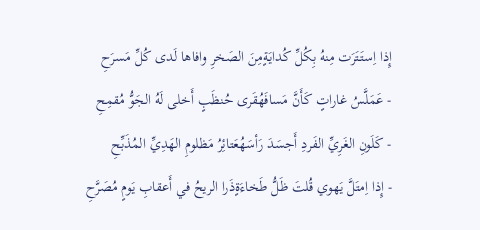إِذا اِستَتَرَت مِنهُ بِكُلِّ كُدايَةٍمِنَ الصَخرِ وافاها لَدى كُلِّ مَسرَحِ
- عَمَلَّسُ غاراتٍ كَأَنَّ مَسافَهُقَرى حُنظَبٍ أَخلى لَهُ الجَوُّ مُقمِحِ
- كَلَونِ الغَرِيِّ الفَردِ أَجسَدَ رَأسَهُعَتائِرُ مَظلومِ الهَدِيِّ المُذَبِّحِ
- إِذا اِمتَلَّ يَهوي قُلتَ ظَلُّ طَخاءَةٍذَرا الريحُ في أَعقابِ يَومٍ مُصَرَّحِ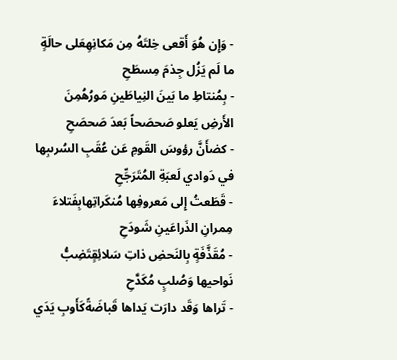- وَإِن هُوَ أَقعى خِلتَهُ مِن مَكانِهِعَلى حالَةٍ ما لَم يَزُل جِذمَ مِسطَحِ
- بِمُنتاطِ ما بَينَ النِياطَينِ مَورُهُمِنَ الأَرضِ يَعلو صَحصَحاً بَعدَ صَحصَحِ
- كضأَنَّ رؤوسَ القَومِ عَن عُقَبِ السُرىبِها في دَوادي لَعبَةِ المُتَرَجِّحِ
- قَطَعتُ إِلى مَعروفِها مُنكَراتِهابِفَتلاءَ مِمرانِ الذَراعَينِ شَودَحِ
- مُقَذَّفَةٍ بِالنَحضِ ذاتِ سَلائِقٍتَضِبُّ نَواحيها وَصُلبٍ مُكَدَّحِ
- تَراها وَقَد دارَت يَداها قَباضَةًكَأَوبِ يَدَي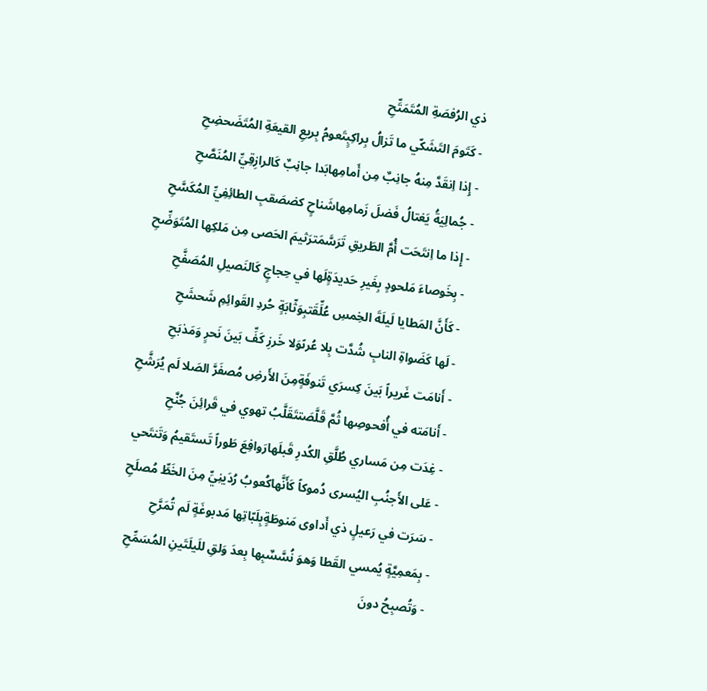ذي الرُفصَةِ المُتَمَتِّحِ
- كَتَومَ التَشَكّي ما تَزالُ بِراكِبٍتَعومُ بِريعِ القيعَةِ المُتَضَحضِحِ
- إِذا اِنقَدَّ مِنهُ جانِبٌ مِن أَمامِهابَدا جانِبٌ كَالرازِقِيِّ المُنَصَّحِ
- جُمالِيَةُ يَغتالُ فَضلَ زَمامِهاشَناحٍ كضصَقبِ الطائِفِيِّ المُكَسَّحِ
- إِذا ما اِنتَحَت أُمَّ الطَريقِ تَرَسَّمَترَثيمَ الحَصى مِن مَلكِها المُتَوَضِّحِ
- بِخَوصاءَ مَلحودٍ بِغَيرِ حَديدَةٍلَها في حِجاجٍ كَالنَصيلِ المُصَفَّحِ
- كَأَنَّ المَطايا لَيلَةَ الخِمسِ عُلِّقَتبِوَثّابَةٍ حُردِ القَوائِمِ شَحشَحِ
- لَها كَضَواةِ النابِ شُدَّت بِلا عُرىًوَلا خَرزِ كَفِّ بَينَ نَحرٍ وَمَذبَحِ
- أَنامَت غَريراً بَينَ كِسرَي تَنوفَةٍمِنَ الأَرضِ مُصفَرَّ الصَلا لَم يُرَشَّحِ
- أَنامَته في أُفحوصِها ثُمَّ قَلَّصَتتَقَلَّبُ تهوي في قَرائِنَ جُنَّحِ
- غِدَت مِن مَساري طُلَّقِ الكُدرِ قَبلَهارَوافِعَ طَوراً تَستَقيمُ وَتَنتَحي
- عَلى الأَجنُبِ اليُسرى دُموكاً كَأَنَّهاكُعوبُ رُدَينِيِّ مِنَ الخَطِّ مُصلَحِ
- سَرَت في رَعيلٍ ذي أَداوى مَنوطَةٍبِلَبّاتِها مَدبوغَةٍ لَم تُمَرَّحِ
- بِمَعمِيَّةٍ يُمسي القَطا وَهوَ نُسَّسٌبِها بِعدَ وَلقِ للَيلَتَينِ المُسَمِّحِ
- وَتُصبِحُ دونَ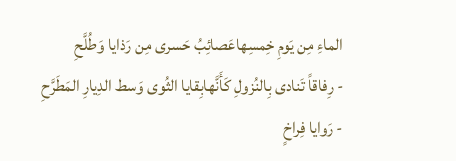الماءِ مِن يَومِ خِمسِهاعَصائِبُ حَسرى مِن رَذايا وَطُلَّحِ
- رِفاقاً تَنادى بِالنُزولِ كَأَنَّهابِقايا الثُوى وَسط الدِيارِ المَطَرَّحِ
- رَوايا فِراخٍ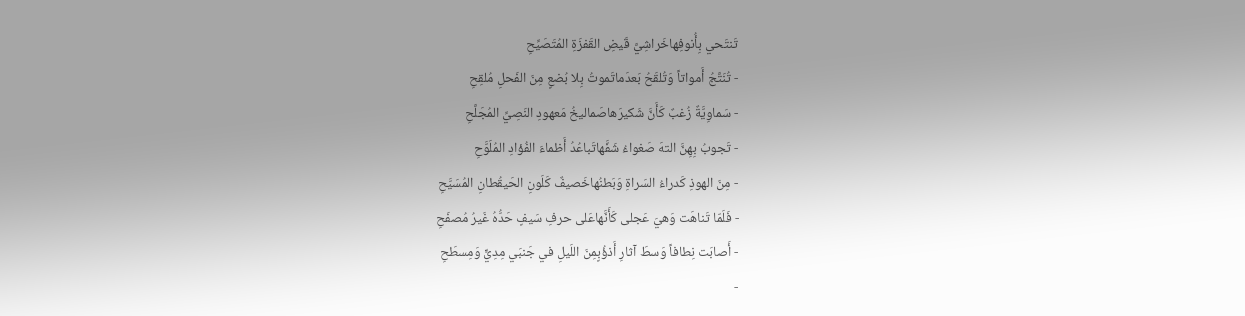تَنتَحي بِأُنوفِهاخَراشِيَّ قَيضِ القَفزَةِ المُتَصَيِّحِ
- تُنَتَّجُ أَمواتاً وَتُلقَحُ بَعدَماتَموتُ بِلا بُضعٍ مِنَ الفَحلِ مُلقِحِ
- سَماوِيَّةٌ زُغبٌ كَأَنَّ شَكيرَهاصَماليخُ مَعهودِ النَصِيِّ المُجَلَّحِ
- تَجوبُ بِهِنَّ التهَ صَغواءُ شَفَّهاتَباعُدُ أَظماءَ الفُؤادِ المُلَوَّحِ
- مِنَ الهوذِ كَدراءُ السَراةِ وَبَطنُهاخَصيفٌ كَلَونِ الحَيقُطانِ المُسَيَّحِ
- فَلَمّا تَناهَت وَهيَ عَجلى كَأَنَّهاعَلى حرفِ سَيفٍ حَدُّهُ غَيرُ مُصفَحِ
- أَصابَت نِطافاً وَسطَ آثارِ أَذؤُبٍمِنَ اللَيلِ في جَنبَي مِدِيٍّ وَمِسطَحِ
-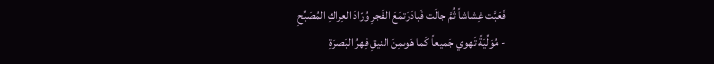فَعَبَّت غِشاشاً ثُمَّ جالَت فَبادَرَتمَعَ الفَجرِ وُرّادَ العِراكِ المُصَبِّحِ
- مُوَلِّيَةً تَهوي جَميعاً كَما هَوىمِنَ النيقِ فِهرُ البَصرَةِ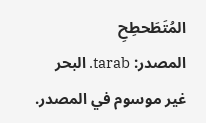المُتَطَحطِحِ
المصدر: tarab. البحر غير موسوم في المصدر.